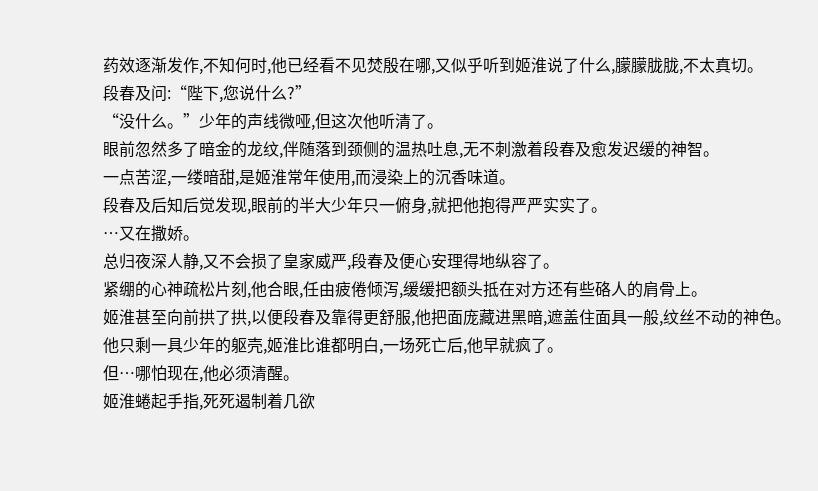药效逐渐发作,不知何时,他已经看不见焚殷在哪,又似乎听到姬淮说了什么,朦朦胧胧,不太真切。
段春及问:“陛下,您说什么?”
“没什么。”少年的声线微哑,但这次他听清了。
眼前忽然多了暗金的龙纹,伴随落到颈侧的温热吐息,无不刺激着段春及愈发迟缓的神智。
一点苦涩,一缕暗甜,是姬淮常年使用,而浸染上的沉香味道。
段春及后知后觉发现,眼前的半大少年只一俯身,就把他抱得严严实实了。
…又在撒娇。
总归夜深人静,又不会损了皇家威严,段春及便心安理得地纵容了。
紧绷的心神疏松片刻,他合眼,任由疲倦倾泻,缓缓把额头抵在对方还有些硌人的肩骨上。
姬淮甚至向前拱了拱,以便段春及靠得更舒服,他把面庞藏进黑暗,遮盖住面具一般,纹丝不动的神色。
他只剩一具少年的躯壳,姬淮比谁都明白,一场死亡后,他早就疯了。
但…哪怕现在,他必须清醒。
姬淮蜷起手指,死死遏制着几欲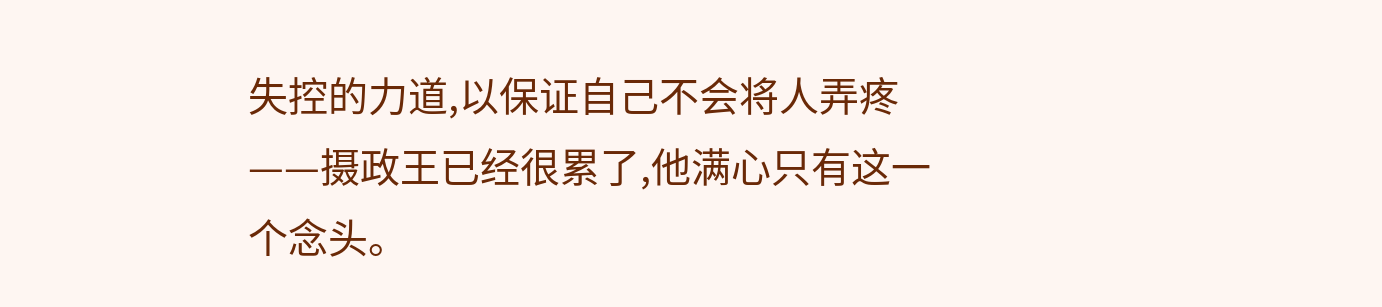失控的力道,以保证自己不会将人弄疼——摄政王已经很累了,他满心只有这一个念头。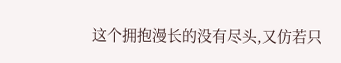这个拥抱漫长的没有尽头,又仿若只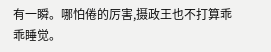有一瞬。哪怕倦的厉害,摄政王也不打算乖乖睡觉。